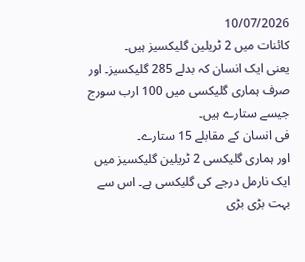10/07/2026
کائنات میں 2 ٹریلین گلیکسیز ہیں۔
یعنی ایک انسان کہ بدلے 285 گلیکسیز۔ اور صرف ہماری گلیکسی میں 100 ارب سورج جیسے ستارے ہیں۔
فی انسان کے مقابلے 15 ستارے۔
اور ہماری گلیکسی 2 ٹریلین گلیکسیز میں ایک نارمل درجے کی گلیکسی ہے۔ اس سے بہت بڑی بڑی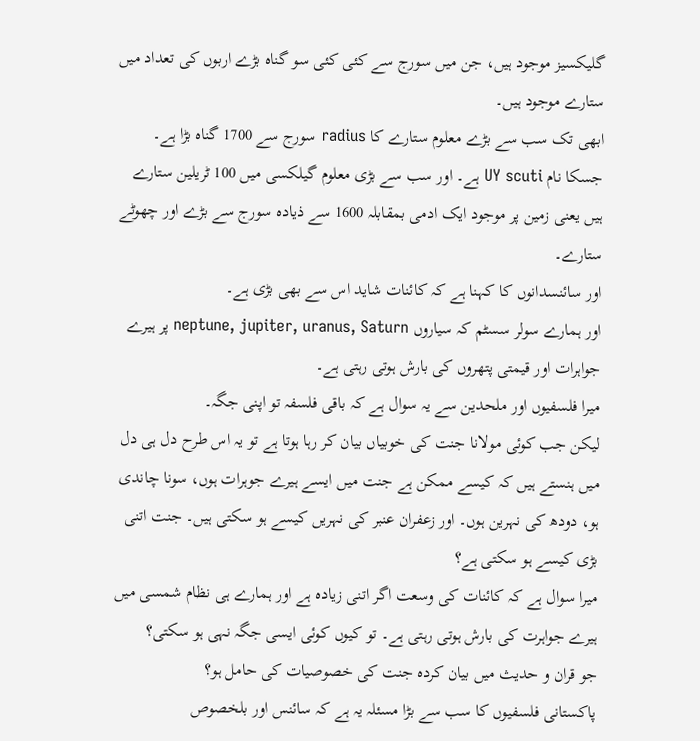گلیکسیز موجود ہیں، جن میں سورج سے کئی کئی سو گناہ بڑے اربوں کی تعداد میں ستارے موجود ہیں۔
ابھی تک سب سے بڑے معلوم ستارے کا radius سورج سے 1700 گناہ بڑا ہے۔ جسکا نام UY scuti ہے۔ اور سب سے بڑی معلوم گیلکسی میں 100 ٹریلین ستارے ہیں یعنی زمین پر موجود ایک ادمی بمقابلہ 1600 سے ذیادہ سورج سے بڑے اور چھوٹے ستارے۔
اور سائنسدانوں کا کہنا ہے کہ کائنات شاید اس سے بھی بڑی ہے۔
اور ہمارے سولر سسٹم کہ سیاروں neptune, jupiter, uranus, Saturn پر ہیرے جواہرات اور قیمتی پتھروں کی بارش ہوتی رہتی ہے۔
میرا فلسفیوں اور ملحدین سے یہ سوال ہے کہ باقی فلسفہ تو اپنی جگہ۔
لیکن جب کوئی مولانا جنت کی خوبیاں بیان کر رہا ہوتا ہے تو یہ اس طرح دل ہی دل میں ہنستے ہیں کہ کیسے ممکن ہے جنت میں ایسے ہیرے جوہرات ہوں، سونا چاندی ہو، دودھ کی نہرین ہوں۔ اور زعفران عنبر کی نہریں کیسے ہو سکتی ہیں۔ جنت اتنی بڑی کیسے ہو سکتی ہے؟
میرا سوال ہے کہ کائنات کی وسعت اگر اتنی زیادہ ہے اور ہمارے ہی نظام شمسی میں ہیرے جواہرت کی بارش ہوتی رہتی ہے۔ تو کیوں کوئی ایسی جگہ نہی ہو سکتی؟
جو قران و حدیث میں بیان کردہ جنت کی خصوصیات کی حامل ہو؟
پاکستانی فلسفیوں کا سب سے بڑا مسئلہ یہ ہے کہ سائنس اور بلخصوص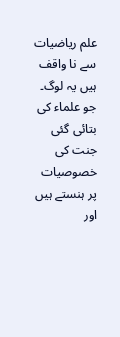علم ریاضیات سے نا واقف ہیں یہ لوگ۔ جو علماء کی بتائی گئی جنت کی خصوصیات پر ہنستے ہیں اور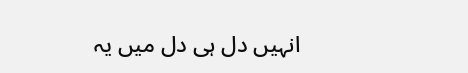انہیں دل ہی دل میں یہ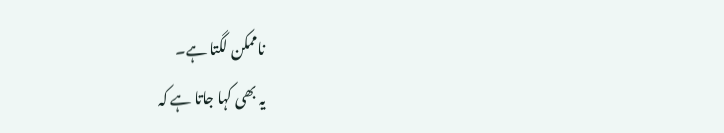ناممکن لگتا ہے۔
یہ بھی کہا جاتا ہے کہ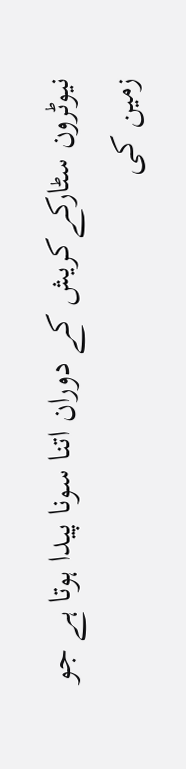نیوٹرون سٹارکےکریش کے دوران اتنا سونا پیدا ہوتا ہے جو زمین کی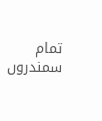تمام سمندروں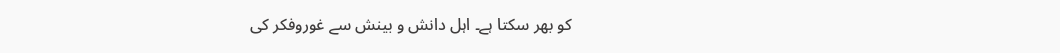کو بھر سکتا ہے۔ اہل دانش و بینش سے غوروفکر کی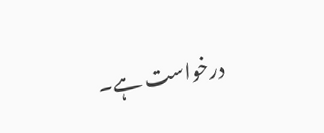درخواست ہے۔